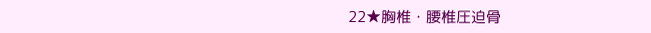22★胸椎・腰椎圧迫骨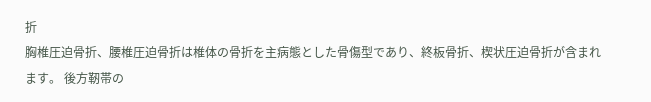折
胸椎圧迫骨折、腰椎圧迫骨折は椎体の骨折を主病態とした骨傷型であり、終板骨折、楔状圧迫骨折が含まれます。 後方靭帯の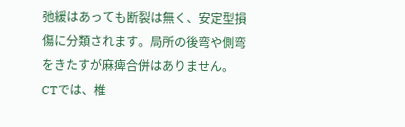弛緩はあっても断裂は無く、安定型損傷に分類されます。局所の後弯や側弯をきたすが麻痺合併はありません。 CTでは、椎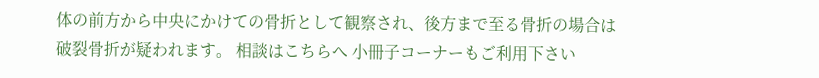体の前方から中央にかけての骨折として観察され、後方まで至る骨折の場合は破裂骨折が疑われます。 相談はこちらへ 小冊子コーナーもご利用下さい